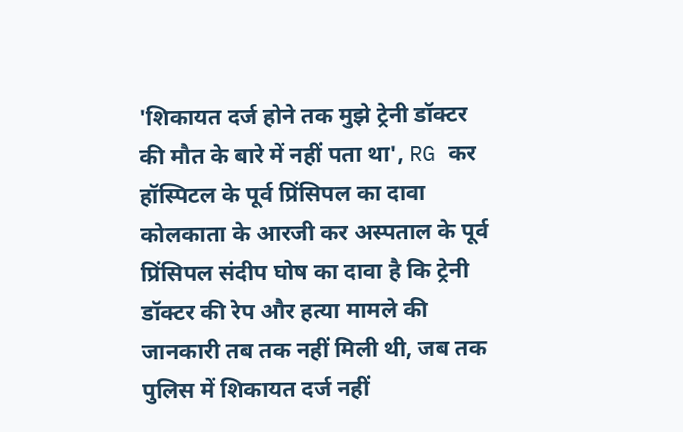'शिकायत दर्ज होने तक मुझे ट्रेनी डॉक्टर की मौत के बारे में नहीं पता था', RG कर हॉस्पिटल के पूर्व प्रिंसिपल का दावा
कोलकाता के आरजी कर अस्पताल के पूर्व प्रिंसिपल संदीप घोष का दावा है कि ट्रेनी डॉक्टर की रेप और हत्या मामले की जानकारी तब तक नहीं मिली थी, जब तक पुलिस में शिकायत दर्ज नहीं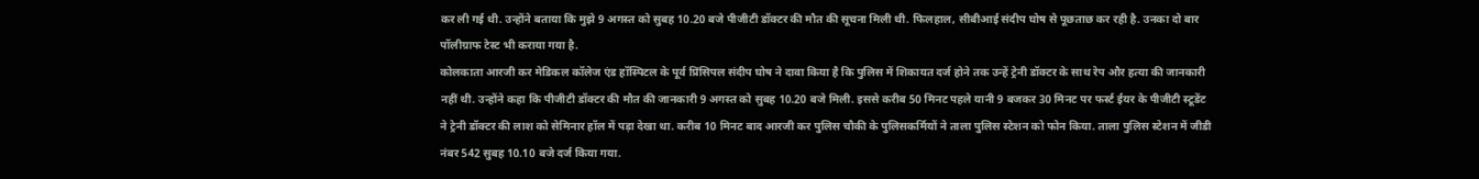कर ली गई थी. उन्होंने बताया कि मुझे 9 अगस्त को सुबह 10.20 बजे पीजीटी डॉक्टर की मौत की सूचना मिली थी. फिलहाल, सीबीआई संदीप घोष से पूछताछ कर रही है. उनका दो बार पॉलीग्राफ टेस्ट भी कराया गया है.
कोलकाता आरजी कर मेडिकल कॉलेज एंड हॉस्पिटल के पूर्व प्रिंसिपल संदीप घोष ने दावा किया है कि पुलिस में शिकायत दर्ज होने तक उन्हें ट्रेनी डॉक्टर के साथ रेप और हत्या की जानकारी नहीं थी. उन्होंने कहा कि पीजीटी डॉक्टर की मौत की जानकारी 9 अगस्त को सुबह 10.20 बजे मिली. इससे करीब 50 मिनट पहले यानी 9 बजकर 30 मिनट पर फर्स्ट ईयर के पीजीटी स्टूडेंट ने ट्रेनी डॉक्टर की लाश को सेमिनार हॉल में पड़ा देखा था. करीब 10 मिनट बाद आरजी कर पुलिस चौकी के पुलिसकर्मियों ने ताला पुलिस स्टेशन को फोन किया. ताला पुलिस स्टेशन में जीडी नंबर 542 सुबह 10.10 बजे दर्ज किया गया.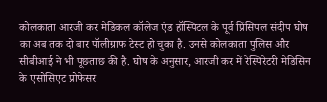कोलकाता आरजी कर मेडिकल कॉलेज एंड हॉस्पिटल के पूर्व प्रिंसिपल संदीप घोष का अब तक दो बार पॉलीग्राफ टेस्ट हो चुका है. उनसे कोलकाता पुलिस और सीबीआई ने भी पूछताछ की है. घोष के अनुसार, आरजी कर में रेस्पिरेटरी मेडिसिन के एसोसिएट प्रोफेसर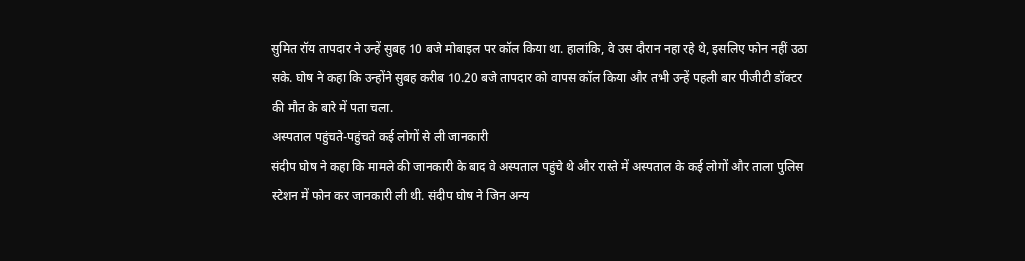सुमित रॉय तापदार ने उन्हें सुबह 10 बजे मोबाइल पर कॉल किया था. हालांकि, वे उस दौरान नहा रहे थे, इसलिए फोन नहीं उठा सके. घोष ने कहा कि उन्होंने सुबह करीब 10.20 बजे तापदार को वापस कॉल किया और तभी उन्हें पहली बार पीजीटी डॉक्टर की मौत के बारे में पता चला.
अस्पताल पहुंचते-पहुंचते कई लोगों से ली जानकारी
संदीप घोष ने कहा कि मामले की जानकारी के बाद वे अस्पताल पहुंचे थे और रास्ते में अस्पताल के कई लोगों और ताला पुलिस स्टेशन में फोन कर जानकारी ली थी. संदीप घोष ने जिन अन्य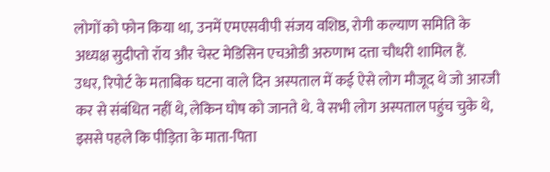लोगों को फोन किया था, उनमें एमएसवीपी संजय वशिष्ठ, रोगी कल्याण समिति के अध्यक्ष सुदीप्तो रॉय और चेस्ट मेडिसिन एचओडी अरुणाभ दत्ता चौधरी शामिल हैं.
उधर, रिपोर्ट के मताबिक घटना वाले दिन अस्पताल में कई ऐसे लोग मौजूद थे जो आरजी कर से संबंधित नहीं थे, लेकिन घोष को जानते थे. वे सभी लोग अस्पताल पहुंच चुके थे, इससे पहले कि पीड़िता के माता-पिता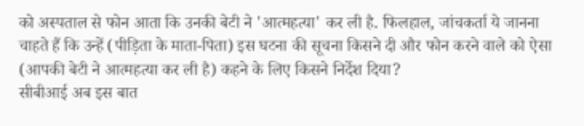को अस्पताल से फोन आता कि उनकी बेटी ने 'आत्महत्या' कर ली है. फिलहाल, जांचकर्ता ये जानना चाहते हैं कि उन्हें (पीड़िता के माता-पिता) इस घटना की सूचना किसने दी और फोन करने वाले को ऐसा (आपकी बेटी ने आत्महत्या कर ली है) कहने के लिए किसने निर्देश दिया?
सीबीआई अब इस बात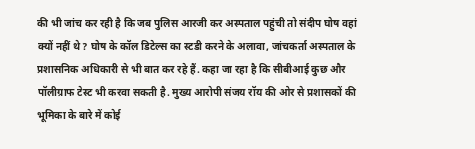की भी जांच कर रही है कि जब पुलिस आरजी कर अस्पताल पहुंची तो संदीप घोष वहां क्यों नहीं थे? घोष के कॉल डिटेल्स का स्टडी करने के अलावा, जांचकर्ता अस्पताल के प्रशासनिक अधिकारी से भी बात कर रहे हैं. कहा जा रहा है कि सीबीआई कुछ और पॉलीग्राफ टेस्ट भी करवा सकती है. मुख्य आरोपी संजय रॉय की ओर से प्रशासकों की भूमिका के बारे में कोई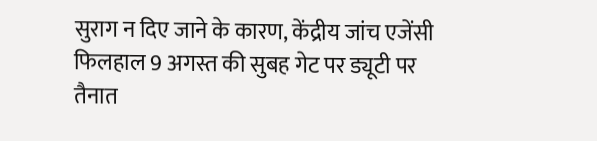सुराग न दिए जाने के कारण, केंद्रीय जांच एजेंसी फिलहाल 9 अगस्त की सुबह गेट पर ड्यूटी पर तैनात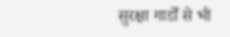सुरक्षा गार्डों से भी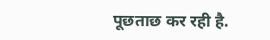पूछताछ कर रही है.